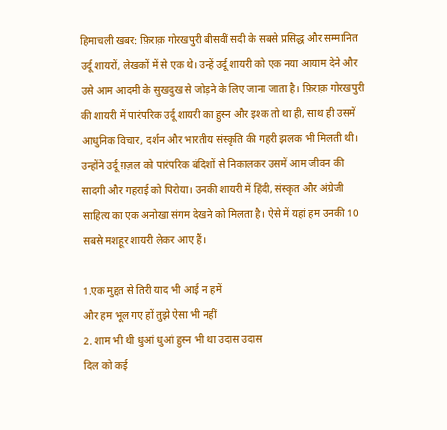हिमाचली खबर: फ़िराक़ गोरखपुरी बीसवीं सदी के सबसे प्रसिद्ध और सम्मानित उर्दू शायरों, लेखकों में से एक थे। उन्हें उर्दू शायरी को एक नया आयाम देने और उसे आम आदमी के सुखदुख से जोड़ने के लिए जाना जाता है। फ़िराक़ गोरखपुरी की शायरी में पारंपरिक उर्दू शायरी का हुस्न और इश्क तो था ही, साथ ही उसमें आधुनिक विचार, दर्शन और भारतीय संस्कृति की गहरी झलक भी मिलती थी। उन्होंने उर्दू ग़ज़ल को पारंपरिक बंदिशों से निकालकर उसमें आम जीवन की सादगी और गहराई को पिरोया। उनकी शायरी में हिंदी, संस्कृत और अंग्रेजी साहित्य का एक अनोखा संगम देखने को मिलता है। ऐसे में यहां हम उनकी 10 सबसे मशहूर शायरी लेकर आए हैं।

1.एक मुद्दत से तिरी याद भी आई न हमें
और हम भूल गए हों तुझे ऐसा भी नहीं
2. शाम भी थी धुआं धुआं हुस्न भी था उदास उदास
दिल को कई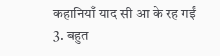कहानियाँ याद सी आ के रह गईं
3. बहुत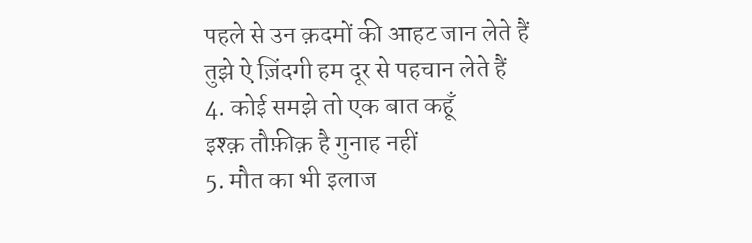पहले से उन क़दमों की आहट जान लेते हैं
तुझे ऐ ज़िंदगी हम दूर से पहचान लेते हैं
4. कोई समझे तो एक बात कहूँ
इश्क़ तौफ़ीक़ है गुनाह नहीं
5. मौत का भी इलाज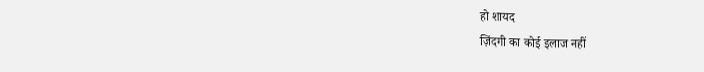हो शायद
ज़िंदगी का कोई इलाज नहीं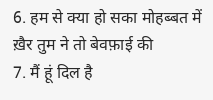6. हम से क्या हो सका मोहब्बत में
ख़ैर तुम ने तो बेवफ़ाई की
7. मैं हूं दिल है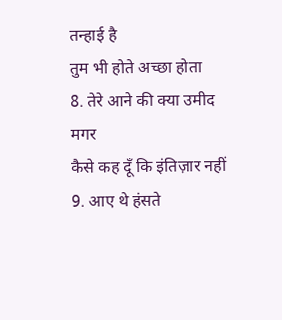तन्हाई है
तुम भी होते अच्छा होता
8. तेरे आने की क्या उमीद मगर
कैसे कह दूँ कि इंतिज़ार नहीं
9. आए थे हंसते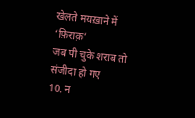खेलते मयख़ाने में ‘फ़िराक़’
जब पी चुके शराब तो संजीदा हो गए
10. न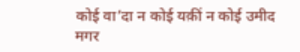कोई वा’दा न कोई यक़ीं न कोई उमीद
मगर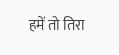हमें तो तिरा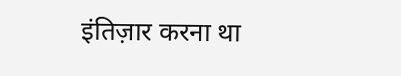इंतिज़ार करना था